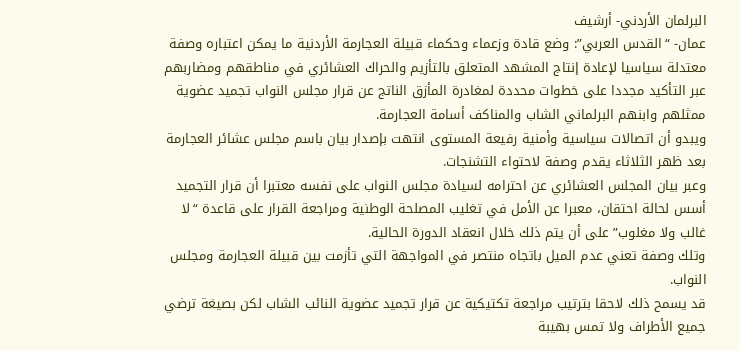البرلمان الأردني- أرشيف
عمان- “القدس العربي”: وضع قادة وزعماء وحكماء قبيلة العجارمة الأردنية ما يمكن اعتباره وصفة معتدلة سياسيا لإعادة إنتاج المشهد المتعلق بالتأزيم والحراك العشائري في مناطقهم ومضاربهم عبر التأكيد مجددا على خطوات محددة لمغادرة المأزق الناتج عن قرار مجلس النواب تجميد عضوية ممثلهم وابنهم البرلماني الشاب والمناكف أسامة العجارمة.
ويبدو أن اتصالات سياسية وأمنية رفيعة المستوى انتهت بإصدار بيان باسم مجلس عشائر العجارمة بعد ظهر الثلاثاء يقدم وصفة لاحتواء التشنجات.
وعبر بيان المجلس العشائري عن احترامه لسيادة مجلس النواب على نفسه معتبرا أن قرار التجميد أسس لحالة احتقان، معبرا عن الأمل في تغليب المصلحة الوطنية ومراجعة القرار على قاعدة “لا غالب ولا مغلوب” على أن يتم ذلك خلال انعقاد الدورة الحالية.
وتلك وصفة تعني عدم الميل باتجاه منتصر في المواجهة التي تأزمت بين قبيلة العجارمة ومجلس النواب.
قد يسمح ذلك لاحقا بترتيب مراجعة تكتيكية عن قرار تجميد عضوية النائب الشاب لكن بصيغة ترضي جميع الأطراف ولا تمس بهيبة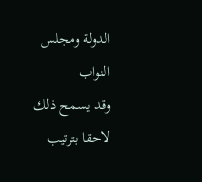الدولة ومجلس النواب
وقد يسمح ذلك لاحقا بترتيب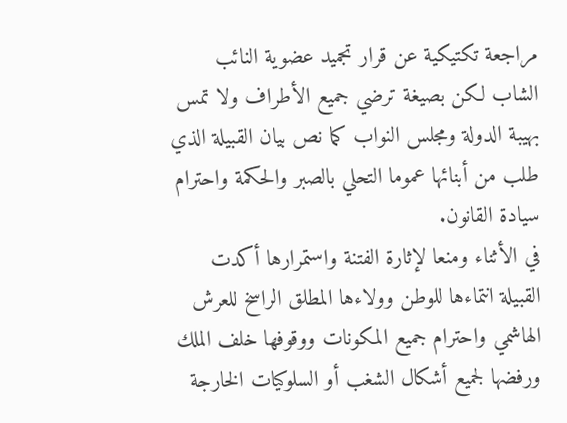مراجعة تكتيكية عن قرار تجميد عضوية النائب الشاب لكن بصيغة ترضي جميع الأطراف ولا تمس بهيبة الدولة ومجلس النواب كما نص بيان القبيلة الذي طلب من أبنائها عموما التحلي بالصبر والحكمة واحترام سيادة القانون.
في الأثناء ومنعا لإثارة الفتنة واستمرارها أكدت القبيلة انتماءها للوطن وولاءها المطلق الراسخ للعرش الهاشمي واحترام جميع المكونات ووقوفها خلف الملك ورفضها لجميع أشكال الشغب أو السلوكيات الخارجة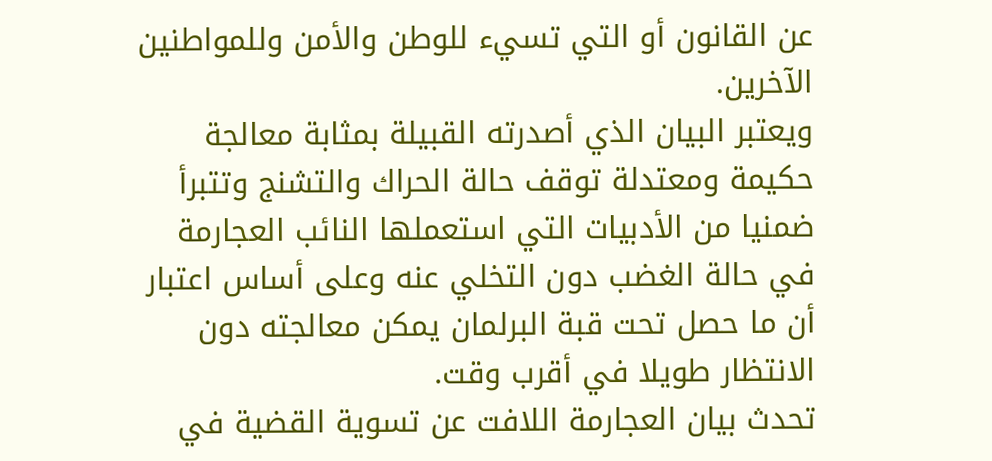عن القانون أو التي تسيء للوطن والأمن وللمواطنين الآخرين.
ويعتبر البيان الذي أصدرته القبيلة بمثابة معالجة حكيمة ومعتدلة توقف حالة الحراك والتشنج وتتبرأ ضمنيا من الأدبيات التي استعملها النائب العجارمة في حالة الغضب دون التخلي عنه وعلى أساس اعتبار أن ما حصل تحت قبة البرلمان يمكن معالجته دون الانتظار طويلا في أقرب وقت.
تحدث بيان العجارمة اللافت عن تسوية القضية في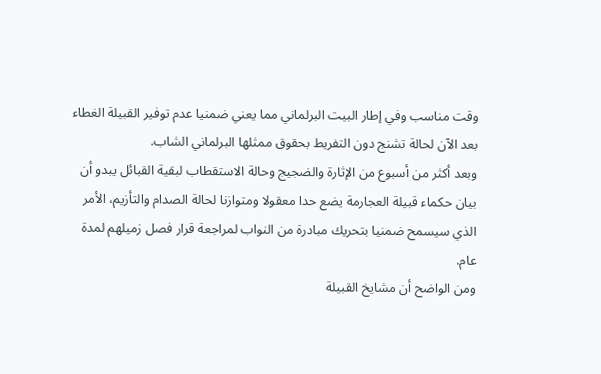وقت مناسب وفي إطار البيت البرلماني مما يعني ضمنيا عدم توفير القبيلة الغطاء بعد الآن لحالة تشنج دون التفريط بحقوق ممثلها البرلماني الشاب.
وبعد أكثر من أسبوع من الإثارة والضجيج وحالة الاستقطاب لبقية القبائل يبدو أن بيان حكماء قبيلة العجارمة يضع حدا معقولا ومتوازنا لحالة الصدام والتأزيم، الأمر الذي سيسمح ضمنيا بتحريك مبادرة من النواب لمراجعة قرار فصل زميلهم لمدة عام.
ومن الواضح أن مشايخ القبيلة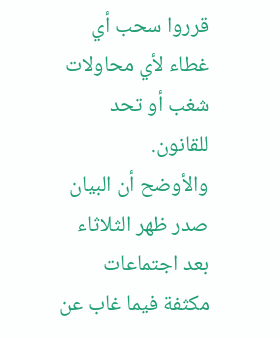قرروا سحب أي غطاء لأي محاولات شغب أو تحد للقانون.
والأوضح أن البيان صدر ظهر الثلاثاء بعد اجتماعات مكثفة فيما غاب عن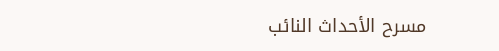مسرح الأحداث النائب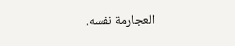العجارمة نفسه.